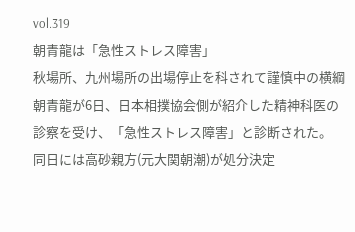vol.319
朝青龍は「急性ストレス障害」
秋場所、九州場所の出場停止を科されて謹慎中の横綱朝青龍が6日、日本相撲協会側が紹介した精神科医の診察を受け、「急性ストレス障害」と診断された。
同日には高砂親方(元大関朝潮)が処分決定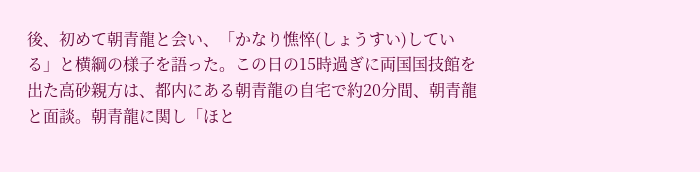後、初めて朝青龍と会い、「かなり憔悴(しょうすい)している」と横綱の様子を語った。この日の15時過ぎに両国国技館を出た高砂親方は、都内にある朝青龍の自宅で約20分間、朝青龍と面談。朝青龍に関し「ほと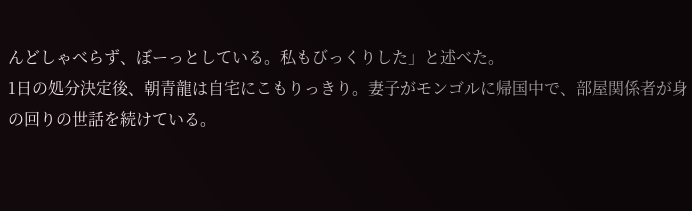んどしゃべらず、ぼーっとしている。私もびっくりした」と述べた。
1日の処分決定後、朝青龍は自宅にこもりっきり。妻子がモンゴルに帰国中で、部屋関係者が身の回りの世話を続けている。